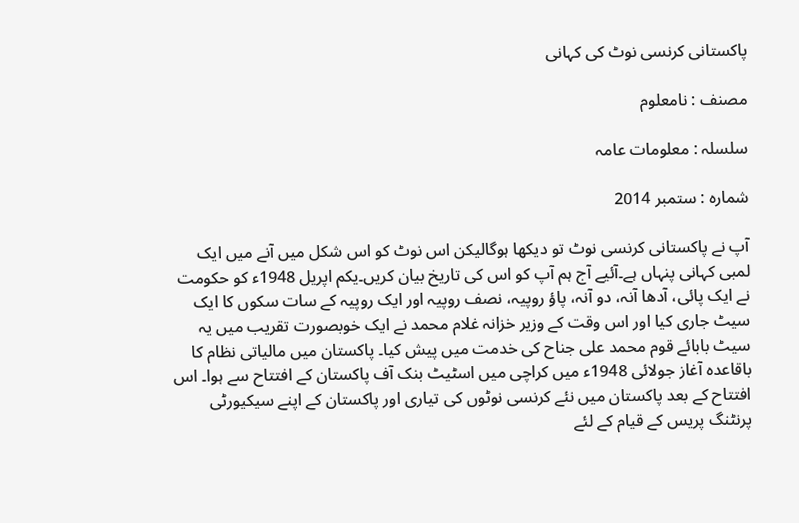پاکستانی کرنسی نوٹ کی کہانی

مصنف : نامعلوم

سلسلہ : معلومات عامہ

شمارہ : ستمبر 2014

آپ نے پاکستانی کرنسی نوٹ تو دیکھا ہوگالیکن اس نوٹ کو اس شکل میں آنے میں ایک لمبی کہانی پنہاں ہے۔آئیے آج ہم آپ کو اس کی تاریخ بیان کریں۔یکم اپریل 1948ء کو حکومت نے ایک پائی، آدھا آنہ، دو آنہ، پاؤ روپیہ، نصف روپیہ اور ایک روپیہ کے سات سکوں کا ایک سیٹ جاری کیا اور اس وقت کے وزیر خزانہ غلام محمد نے ایک خوبصورت تقریب میں یہ سیٹ بابائے قوم محمد علی جناح کی خدمت میں پیش کیا۔ پاکستان میں مالیاتی نظام کا باقاعدہ آغاز جولائی 1948ء میں کراچی میں اسٹیٹ بنک آف پاکستان کے افتتاح سے ہوا۔ اس افتتاح کے بعد پاکستان میں نئے کرنسی نوٹوں کی تیاری اور پاکستان کے اپنے سیکیورٹی پرنٹنگ پریس کے قیام کے لئے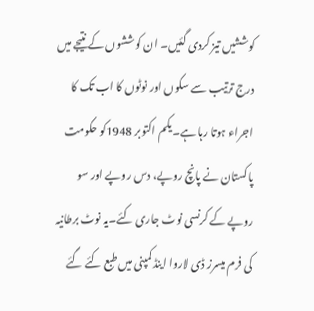کوششیں تیز کردی گئیں۔ ان کوششوں کے نتیجے میں درج ترتیب سے سکوں اور نوٹوں کا اب تک کا اجراء ہوتا رہا ہے۔یکم اکتوبر 1948کو حکومت پاکستان نے پانچ روپے، دس روپے اور سو روپے کے کرنسی نوٹ جاری کئے۔یہ نوٹ برطانیہ کی فرم میسرز ڈی لاروا اینڈ کمپنی میں طبع کئے گئے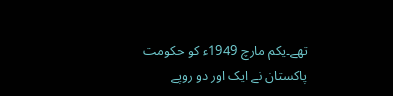تھے۔یکم مارچ 1949ء کو حکومت پاکستان نے ایک اور دو روپے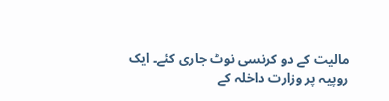مالیت کے دو کرنسی نوٹ جاری کئے۔ ایک روپیہ پر وزارت داخلہ کے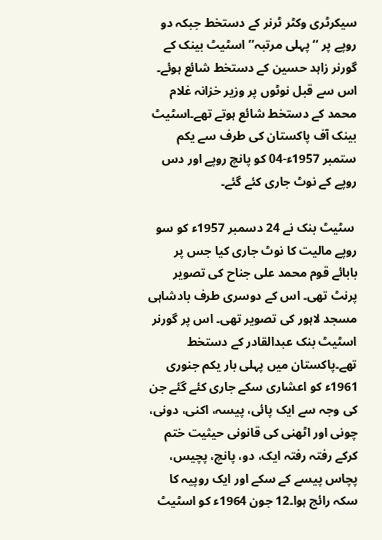سیکرٹری وکٹر ٹرنر کے دستخط جبکہ دو روپے پر ‘‘پہلی مرتبہ’’ اسٹیٹ بینک کے گورنر زاہد حسین کے دستخط شائع ہوئے۔ اس سے قبل نوٹوں پر وزیر خزانہ غلام محمد کے دستخط شائع ہوتے تھے۔اسٹیٹ بینک آف پاکستان کی طرف سے یکم ستمبر 1957ء-04 کو پانچ روپے اور دس روپے کے نوٹ جاری کئے گئے۔

 سٹیٹ بنک نے 24 دسمبر 1957ء کو سو روپے مالیت کا نوٹ جاری کیا جس پر بابائے قوم محمد علی جناح کی تصویر پرنٹ تھی۔ اس کے دوسری طرف بادشاہی مسجد لاہور کی تصویر تھی۔ اس پر گورنر اسٹیٹ بنک عبدالقادر کے دستخط تھے۔پاکستان میں پہلی بار یکم جنوری 1961ء کو اعشاری سکے جاری کئے گئے جن کی وجہ سے ایک پائی، پیسہ، اکنی، دونی، چونی اور اٹھنی کی قانونی حیثیت ختم کرکے رفتہ رفتہ ایک، دو، پانچ، پچیس، پچاس پیسے کے سکے اور ایک روپیہ کا سکہ رائج ہوا۔12 جون 1964ء کو اسٹیٹ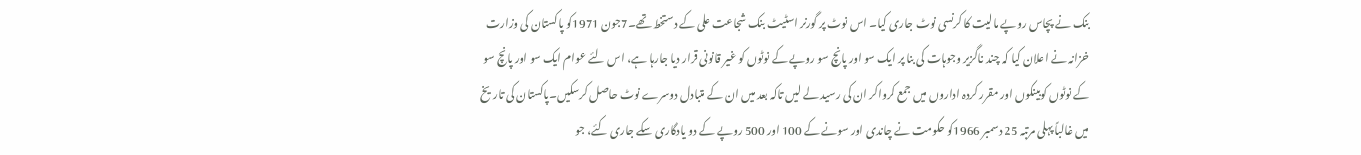بنک نے پچاس روپے مالیت کا کرنسی نوٹ جاری کیا۔ اس نوٹ پر گورنر اسٹیٹ بنک شجاعت علی کے دستخط تھے۔7جون 1971کو پاکستان کی وزارت خزانہ نے اعلان کیا کہ چند ناگزیر وجوہات کی بنا پر ایک سو اور پانچ سو روپے کے نوٹوں کو غیر قانونی قرار دیا جارہا ہے، اس لئے عوام ایک سو اور پانچ سو کے نوٹوں کوبینکوں اور مقرر کردہ اداروں میں جمع کرواکر ان کی رسید لے لیں تاکہ بعد میں ان کے متبادل دوسرے نوٹ حاصل کرسکیں۔پاکستان کی تاریخ میں غالباً پہلی مرتبہ 25 دسمبر 1966کو حکومت نے چاندی اور سونے کے 100 اور 500 روپے کے دو یادگاری سکے جاری کئے، جو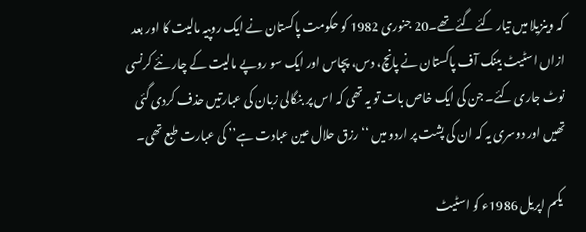کہ وینزیلا میں تیار کئے گئے تھے۔20 جنوری 1982 کو حکومت پاکستان نے ایک روپیہ مالیت کا اور بعد ازاں اسٹیٹ بینک آف پاکستان نے پانچ، دس، پچاس اور ایک سو روپے مالیت کے چار نئے کرنسی نوٹ جاری کئے۔ جن کی ایک خاص بات تو یہ تھی کہ اس پر بنگالی زبان کی عبارتیں حذف کردی گئی تھیں اور دوسری یہ کہ ان کی پشت پر اردو میں ‘‘رزق حلال عین عبادت ہے’’ کی عبارت طبع تھی۔

 یکم اپریل 1986ء کو اسٹیٹ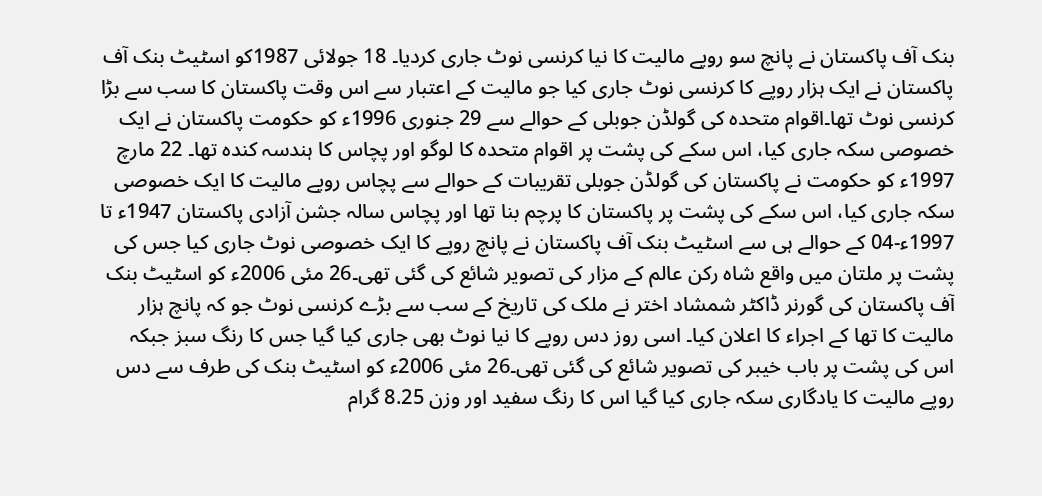بنک آف پاکستان نے پانچ سو روپے مالیت کا نیا کرنسی نوٹ جاری کردیا۔ 18 جولائی 1987کو اسٹیٹ بنک آف پاکستان نے ایک ہزار روپے کا کرنسی نوٹ جاری کیا جو مالیت کے اعتبار سے اس وقت پاکستان کا سب سے بڑا کرنسی نوٹ تھا۔اقوام متحدہ کی گولڈن جوبلی کے حوالے سے 29 جنوری 1996ء کو حکومت پاکستان نے ایک خصوصی سکہ جاری کیا، اس سکے کی پشت پر اقوام متحدہ کا لوگو اور پچاس کا ہندسہ کندہ تھا۔ 22 مارچ 1997ء کو حکومت نے پاکستان کی گولڈن جوبلی تقریبات کے حوالے سے پچاس روپے مالیت کا ایک خصوصی سکہ جاری کیا، اس سکے کی پشت پر پاکستان کا پرچم بنا تھا اور پچاس سالہ جشن آزادی پاکستان 1947ء تا 1997ء-04 کے حوالے ہی سے اسٹیٹ بنک آف پاکستان نے پانچ روپے کا ایک خصوصی نوٹ جاری کیا جس کی پشت پر ملتان میں واقع شاہ رکن عالم کے مزار کی تصویر شائع کی گئی تھی۔26 مئی 2006ء کو اسٹیٹ بنک آف پاکستان کی گورنر ڈاکٹر شمشاد اختر نے ملک کی تاریخ کے سب سے بڑے کرنسی نوٹ جو کہ پانچ ہزار مالیت کا تھا کے اجراء کا اعلان کیا۔ اسی روز دس روپے کا نیا نوٹ بھی جاری کیا گیا جس کا رنگ سبز جبکہ اس کی پشت پر باب خیبر کی تصویر شائع کی گئی تھی۔26 مئی 2006ء کو اسٹیٹ بنک کی طرف سے دس روپے مالیت کا یادگاری سکہ جاری کیا گیا اس کا رنگ سفید اور وزن 8.25 گرام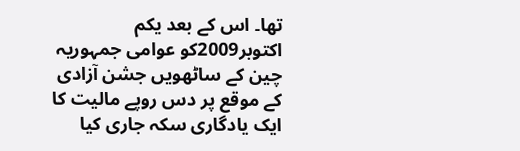تھا۔ اس کے بعد یکم اکتوبر2009کو عوامی جمہوریہ چین کے ساٹھویں جشن آزادی کے موقع پر دس روپے مالیت کا ایک یادگاری سکہ جاری کیا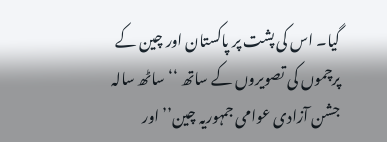گیا۔ اس کی پشت پر پاکستان اور چین کے پرچموں کی تصویروں کے ساتھ ‘‘ساٹھ سالہ جشن آزادی عوامی جمہوریہ چین’’ اور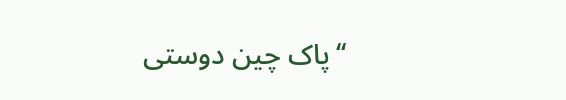‘‘پاک چین دوستی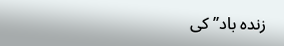زندہ باد’’ کی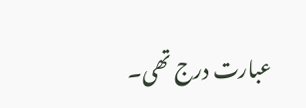عبارت درج تھی۔